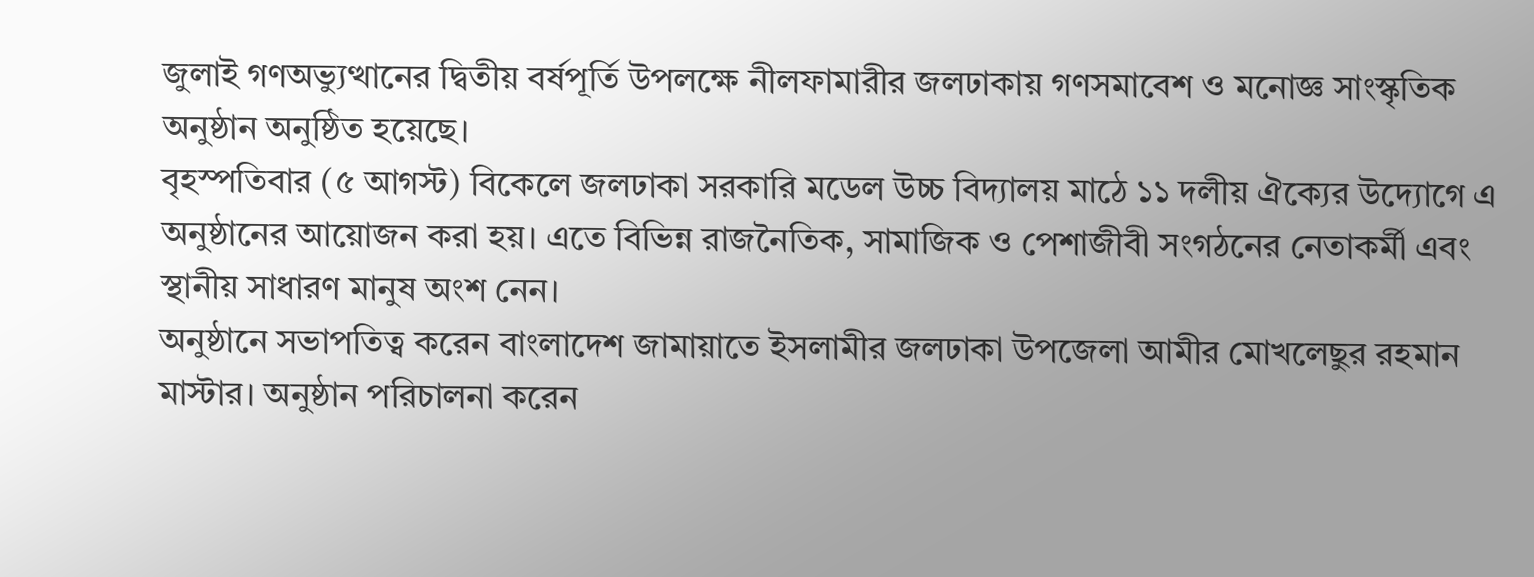জুলাই গণঅভ্যুত্থানের দ্বিতীয় বর্ষপূর্তি উপলক্ষে নীলফামারীর জলঢাকায় গণসমাবেশ ও মনোজ্ঞ সাংস্কৃতিক অনুষ্ঠান অনুষ্ঠিত হয়েছে।
বৃহস্পতিবার (৫ আগস্ট) বিকেলে জলঢাকা সরকারি মডেল উচ্চ বিদ্যালয় মাঠে ১১ দলীয় ঐক্যের উদ্যোগে এ অনুষ্ঠানের আয়োজন করা হয়। এতে বিভিন্ন রাজনৈতিক, সামাজিক ও পেশাজীবী সংগঠনের নেতাকর্মী এবং স্থানীয় সাধারণ মানুষ অংশ নেন।
অনুষ্ঠানে সভাপতিত্ব করেন বাংলাদেশ জামায়াতে ইসলামীর জলঢাকা উপজেলা আমীর মোখলেছুর রহমান মাস্টার। অনুষ্ঠান পরিচালনা করেন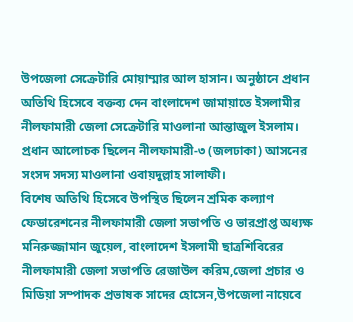উপজেলা সেক্রেটারি মোয়াম্মার আল হাসান। অনুষ্ঠানে প্রধান অতিথি হিসেবে বক্তব্য দেন বাংলাদেশ জামায়াতে ইসলামীর নীলফামারী জেলা সেক্রেটারি মাওলানা আন্তাজুল ইসলাম। প্রধান আলোচক ছিলেন নীলফামারী-৩ (জলঢাকা) আসনের সংসদ সদস্য মাওলানা ওবায়দুল্লাহ সালাফী।
বিশেষ অতিথি হিসেবে উপস্থিত ছিলেন শ্রমিক কল্যাণ ফেডারেশনের নীলফামারী জেলা সভাপতি ও ভারপ্রাপ্ত অধ্যক্ষ মনিরুজ্জামান জুয়েল, বাংলাদেশ ইসলামী ছাত্রশিবিরের নীলফামারী জেলা সভাপতি রেজাউল করিম,জেলা প্রচার ও মিডিয়া সম্পাদক প্রভাষক সাদের হোসেন,উপজেলা নায়েবে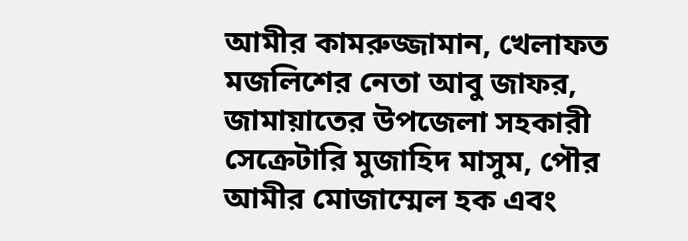আমীর কামরুজ্জামান, খেলাফত মজলিশের নেতা আবু জাফর, জামায়াতের উপজেলা সহকারী সেক্রেটারি মুজাহিদ মাসুম, পৌর আমীর মোজাম্মেল হক এবং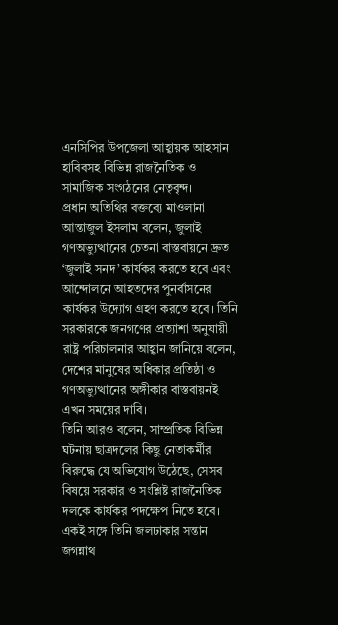এনসিপির উপজেলা আহ্বায়ক আহসান হাবিবসহ বিভিন্ন রাজনৈতিক ও সামাজিক সংগঠনের নেতৃবৃন্দ।
প্রধান অতিথির বক্তব্যে মাওলানা আন্তাজুল ইসলাম বলেন, জুলাই গণঅভ্যুত্থানের চেতনা বাস্তবায়নে দ্রুত ‘জুলাই সনদ’ কার্যকর করতে হবে এবং আন্দোলনে আহতদের পুনর্বাসনের কার্যকর উদ্যোগ গ্রহণ করতে হবে। তিনি সরকারকে জনগণের প্রত্যাশা অনুযায়ী রাষ্ট্র পরিচালনার আহ্বান জানিয়ে বলেন, দেশের মানুষের অধিকার প্রতিষ্ঠা ও গণঅভ্যুত্থানের অঙ্গীকার বাস্তবায়নই এখন সময়ের দাবি।
তিনি আরও বলেন, সাম্প্রতিক বিভিন্ন ঘটনায় ছাত্রদলের কিছু নেতাকর্মীর বিরুদ্ধে যে অভিযোগ উঠেছে, সেসব বিষয়ে সরকার ও সংশ্লিষ্ট রাজনৈতিক দলকে কার্যকর পদক্ষেপ নিতে হবে। একই সঙ্গে তিনি জলঢাকার সন্তান জগন্নাথ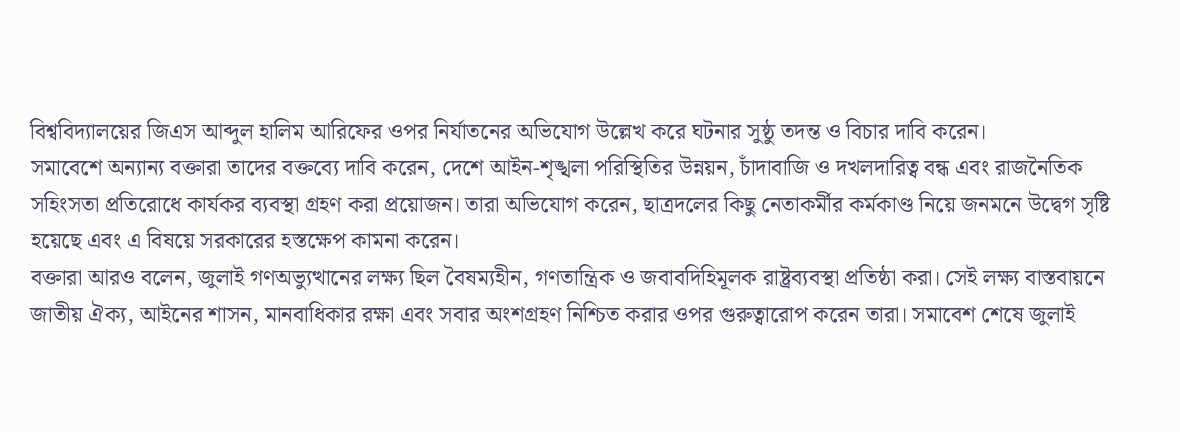বিশ্ববিদ্যালয়ের জিএস আব্দুল হালিম আরিফের ওপর নির্যাতনের অভিযোগ উল্লেখ করে ঘটনার সুষ্ঠু তদন্ত ও বিচার দাবি করেন।
সমাবেশে অন্যান্য বক্তারা তাদের বক্তব্যে দাবি করেন, দেশে আইন-শৃঙ্খলা পরিস্থিতির উন্নয়ন, চাঁদাবাজি ও দখলদারিত্ব বন্ধ এবং রাজনৈতিক সহিংসতা প্রতিরোধে কার্যকর ব্যবস্থা গ্রহণ করা প্রয়োজন। তারা অভিযোগ করেন, ছাত্রদলের কিছু নেতাকর্মীর কর্মকাণ্ড নিয়ে জনমনে উদ্বেগ সৃষ্টি হয়েছে এবং এ বিষয়ে সরকারের হস্তক্ষেপ কামনা করেন।
বক্তারা আরও বলেন, জুলাই গণঅভ্যুত্থানের লক্ষ্য ছিল বৈষম্যহীন, গণতান্ত্রিক ও জবাবদিহিমূলক রাষ্ট্রব্যবস্থা প্রতিষ্ঠা করা। সেই লক্ষ্য বাস্তবায়নে জাতীয় ঐক্য, আইনের শাসন, মানবাধিকার রক্ষা এবং সবার অংশগ্রহণ নিশ্চিত করার ওপর গুরুত্বারোপ করেন তারা। সমাবেশ শেষে জুলাই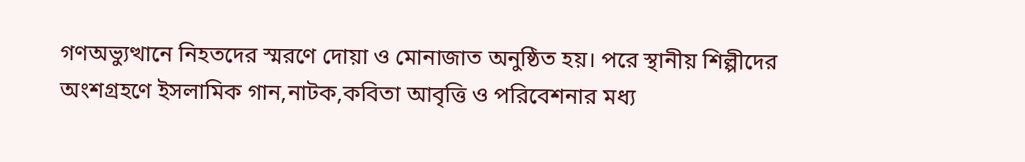গণঅভ্যুত্থানে নিহতদের স্মরণে দোয়া ও মোনাজাত অনুষ্ঠিত হয়। পরে স্থানীয় শিল্পীদের অংশগ্রহণে ইসলামিক গান,নাটক,কবিতা আবৃত্তি ও পরিবেশনার মধ্য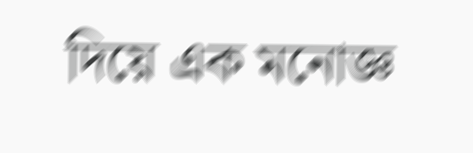দিয়ে এক মনোজ্ঞ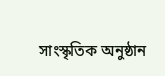সাংস্কৃতিক অনুষ্ঠান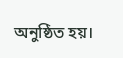অনুষ্ঠিত হয়।